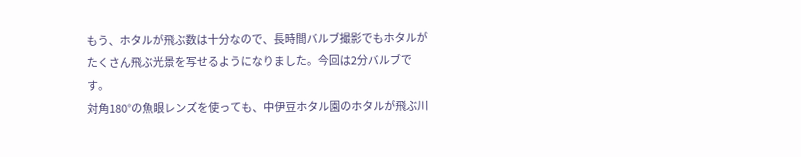もう、ホタルが飛ぶ数は十分なので、長時間バルブ撮影でもホタルがたくさん飛ぶ光景を写せるようになりました。今回は2分バルブです。
対角180°の魚眼レンズを使っても、中伊豆ホタル園のホタルが飛ぶ川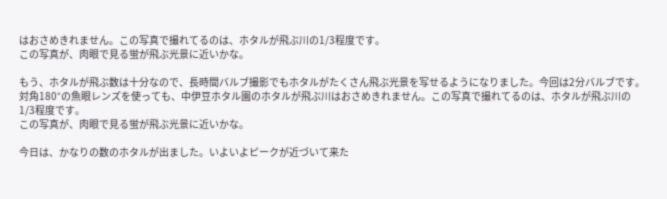はおさめきれません。この写真で撮れてるのは、ホタルが飛ぶ川の1/3程度です。
この写真が、肉眼で見る蛍が飛ぶ光景に近いかな。

もう、ホタルが飛ぶ数は十分なので、長時間バルブ撮影でもホタルがたくさん飛ぶ光景を写せるようになりました。今回は2分バルブです。
対角180°の魚眼レンズを使っても、中伊豆ホタル園のホタルが飛ぶ川はおさめきれません。この写真で撮れてるのは、ホタルが飛ぶ川の1/3程度です。
この写真が、肉眼で見る蛍が飛ぶ光景に近いかな。

今日は、かなりの数のホタルが出ました。いよいよピークが近づいて来た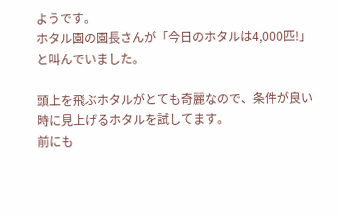ようです。
ホタル園の園長さんが「今日のホタルは4,000匹!」と叫んでいました。

頭上を飛ぶホタルがとても奇麗なので、条件が良い時に見上げるホタルを試してます。
前にも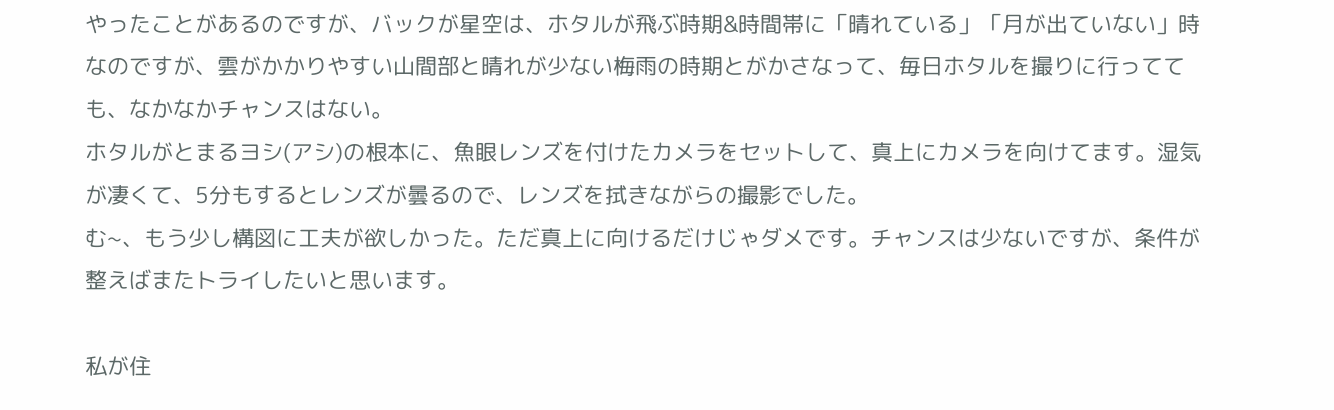やったことがあるのですが、バックが星空は、ホタルが飛ぶ時期&時間帯に「晴れている」「月が出ていない」時なのですが、雲がかかりやすい山間部と晴れが少ない梅雨の時期とがかさなって、毎日ホタルを撮りに行ってても、なかなかチャンスはない。
ホタルがとまるヨシ(アシ)の根本に、魚眼レンズを付けたカメラをセットして、真上にカメラを向けてます。湿気が凄くて、5分もするとレンズが曇るので、レンズを拭きながらの撮影でした。
む~、もう少し構図に工夫が欲しかった。ただ真上に向けるだけじゃダメです。チャンスは少ないですが、条件が整えばまたトライしたいと思います。

私が住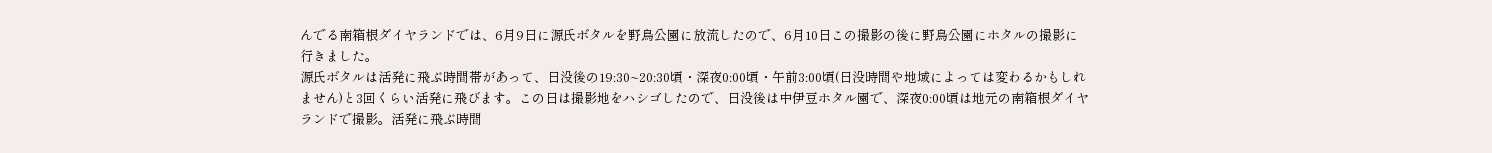んでる南箱根ダイヤランドでは、6月9日に源氏ボタルを野鳥公園に放流したので、6月10日この撮影の後に野鳥公園にホタルの撮影に行きました。
源氏ボタルは活発に飛ぶ時間帯があって、日没後の19:30~20:30頃・深夜0:00頃・午前3:00頃(日没時間や地域によっては変わるかもしれません)と3回くらい活発に飛びます。この日は撮影地をハシゴしたので、日没後は中伊豆ホタル園で、深夜0:00頃は地元の南箱根ダイヤランドで撮影。活発に飛ぶ時間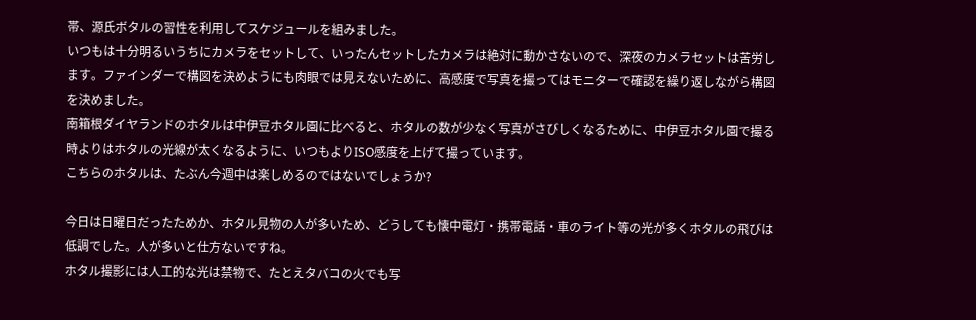帯、源氏ボタルの習性を利用してスケジュールを組みました。
いつもは十分明るいうちにカメラをセットして、いったんセットしたカメラは絶対に動かさないので、深夜のカメラセットは苦労します。ファインダーで構図を決めようにも肉眼では見えないために、高感度で写真を撮ってはモニターで確認を繰り返しながら構図を決めました。
南箱根ダイヤランドのホタルは中伊豆ホタル園に比べると、ホタルの数が少なく写真がさびしくなるために、中伊豆ホタル園で撮る時よりはホタルの光線が太くなるように、いつもよりISO感度を上げて撮っています。
こちらのホタルは、たぶん今週中は楽しめるのではないでしょうか?

今日は日曜日だったためか、ホタル見物の人が多いため、どうしても懐中電灯・携帯電話・車のライト等の光が多くホタルの飛びは低調でした。人が多いと仕方ないですね。
ホタル撮影には人工的な光は禁物で、たとえタバコの火でも写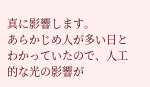真に影響します。
あらかじめ人が多い日とわかっていたので、人工的な光の影響が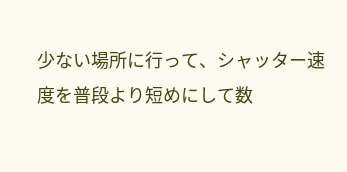少ない場所に行って、シャッター速度を普段より短めにして数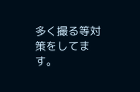多く撮る等対策をしてます。